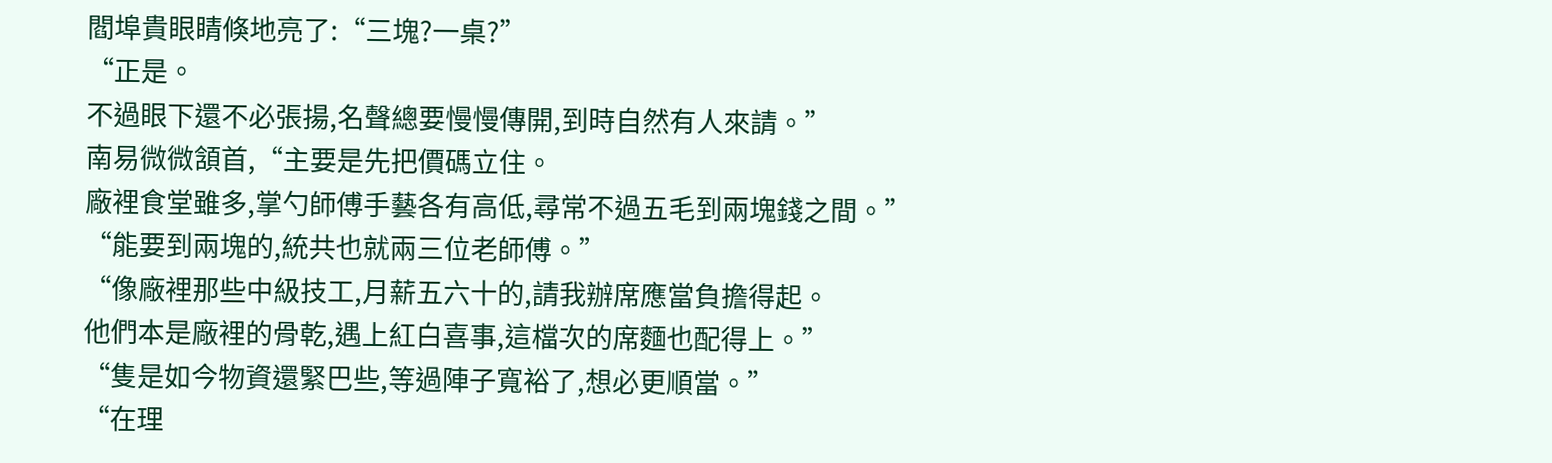閻埠貴眼睛倏地亮了:“三塊?一桌?”
“正是。
不過眼下還不必張揚,名聲總要慢慢傳開,到時自然有人來請。”
南易微微頷首,“主要是先把價碼立住。
廠裡食堂雖多,掌勺師傅手藝各有高低,尋常不過五毛到兩塊錢之間。”
“能要到兩塊的,統共也就兩三位老師傅。”
“像廠裡那些中級技工,月薪五六十的,請我辦席應當負擔得起。
他們本是廠裡的骨乾,遇上紅白喜事,這檔次的席麵也配得上。”
“隻是如今物資還緊巴些,等過陣子寬裕了,想必更順當。”
“在理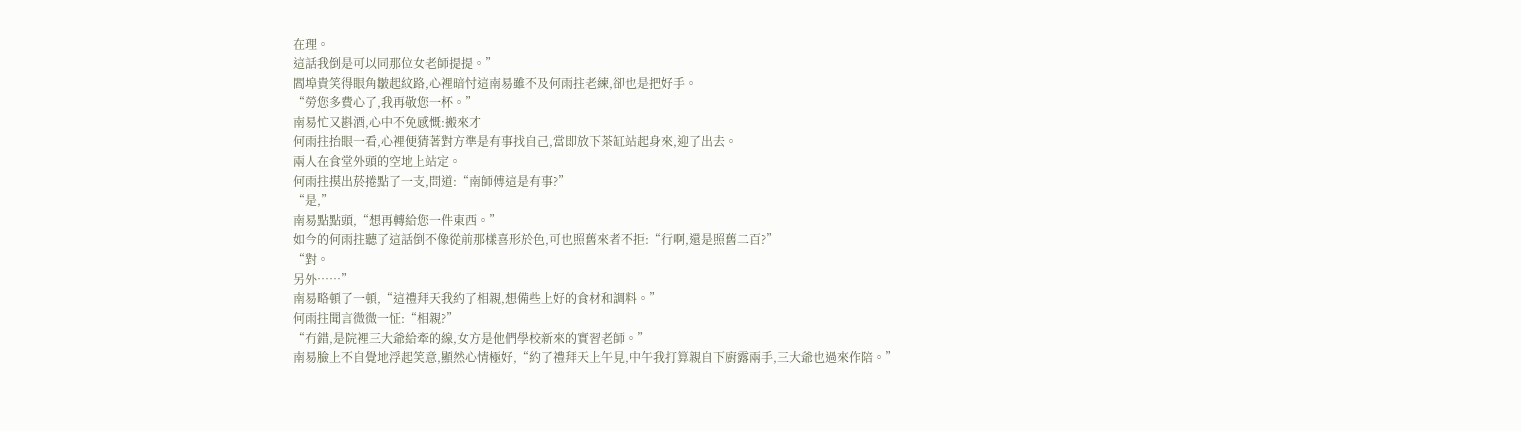在理。
這話我倒是可以同那位女老師提提。”
閻埠貴笑得眼角皺起紋路,心裡暗忖這南易雖不及何雨拄老練,卻也是把好手。
“勞您多費心了,我再敬您一杯。”
南易忙又斟酒,心中不免感慨:搬來才
何雨拄抬眼一看,心裡便猜著對方準是有事找自己,當即放下茶缸站起身來,迎了出去。
兩人在食堂外頭的空地上站定。
何雨拄摸出菸捲點了一支,問道:“南師傅這是有事?”
“是,”
南易點點頭,“想再轉給您一件東西。”
如今的何雨拄聽了這話倒不像從前那樣喜形於色,可也照舊來者不拒:“行啊,還是照舊二百?”
“對。
另外……”
南易略頓了一頓,“這禮拜天我約了相親,想備些上好的食材和調料。”
何雨拄聞言微微一怔:“相親?”
“冇錯,是院裡三大爺給牽的線,女方是他們學校新來的實習老師。”
南易臉上不自覺地浮起笑意,顯然心情極好,“約了禮拜天上午見,中午我打算親自下廚露兩手,三大爺也過來作陪。”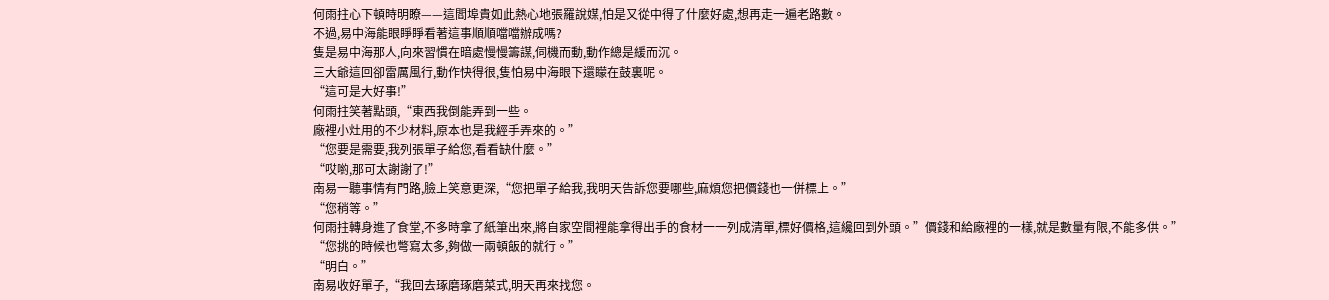何雨拄心下頓時明瞭——這閻埠貴如此熱心地張羅說媒,怕是又從中得了什麼好處,想再走一遍老路數。
不過,易中海能眼睜睜看著這事順順噹噹辦成嗎?
隻是易中海那人,向來習慣在暗處慢慢籌謀,伺機而動,動作總是緩而沉。
三大爺這回卻雷厲風行,動作快得很,隻怕易中海眼下還矇在鼓裏呢。
“這可是大好事!”
何雨拄笑著點頭,“東西我倒能弄到一些。
廠裡小灶用的不少材料,原本也是我經手弄來的。”
“您要是需要,我列張單子給您,看看缺什麼。”
“哎喲,那可太謝謝了!”
南易一聽事情有門路,臉上笑意更深,“您把單子給我,我明天告訴您要哪些,麻煩您把價錢也一併標上。”
“您稍等。”
何雨拄轉身進了食堂,不多時拿了紙筆出來,將自家空間裡能拿得出手的食材一一列成清單,標好價格,這纔回到外頭。”價錢和給廠裡的一樣,就是數量有限,不能多供。”
“您挑的時候也彆寫太多,夠做一兩頓飯的就行。”
“明白。”
南易收好單子,“我回去琢磨琢磨菜式,明天再來找您。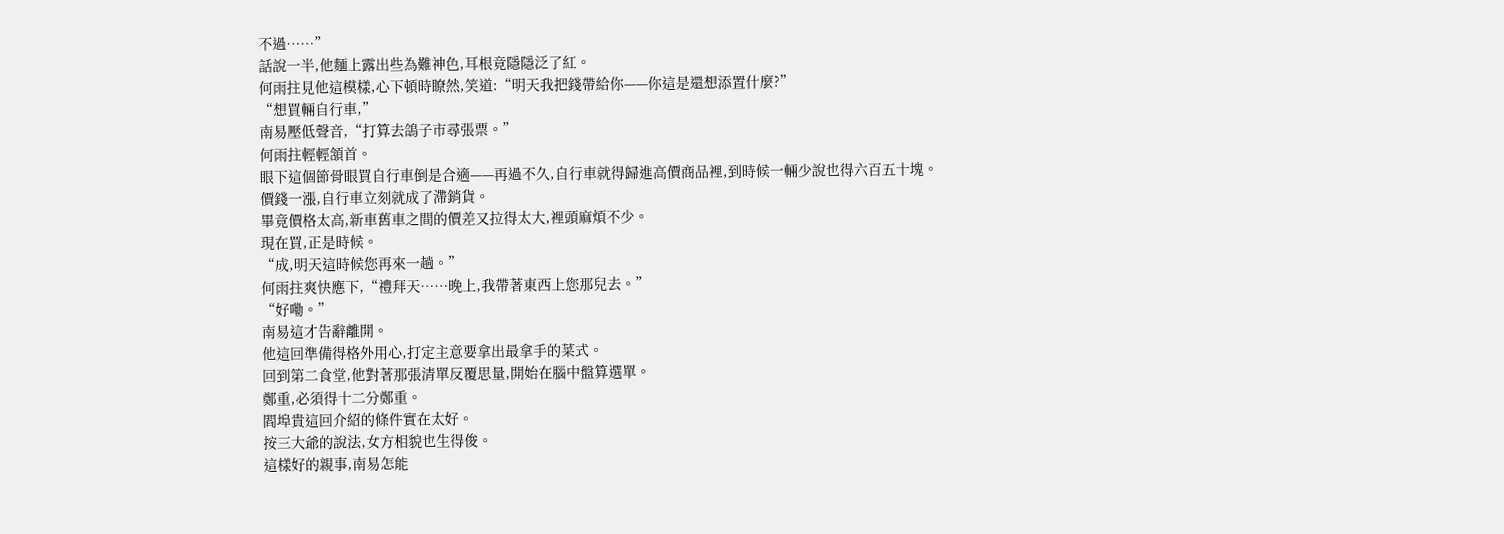不過……”
話說一半,他麵上露出些為難神色,耳根竟隱隱泛了紅。
何雨拄見他這模樣,心下頓時瞭然,笑道:“明天我把錢帶給你——你這是還想添置什麼?”
“想買輛自行車,”
南易壓低聲音,“打算去鴿子市尋張票。”
何雨拄輕輕頷首。
眼下這個節骨眼買自行車倒是合適——再過不久,自行車就得歸進高價商品裡,到時候一輛少說也得六百五十塊。
價錢一漲,自行車立刻就成了滯銷貨。
畢竟價格太高,新車舊車之間的價差又拉得太大,裡頭麻煩不少。
現在買,正是時候。
“成,明天這時候您再來一趟。”
何雨拄爽快應下,“禮拜天……晚上,我帶著東西上您那兒去。”
“好嘞。”
南易這才告辭離開。
他這回準備得格外用心,打定主意要拿出最拿手的菜式。
回到第二食堂,他對著那張清單反覆思量,開始在腦中盤算選單。
鄭重,必須得十二分鄭重。
閻埠貴這回介紹的條件實在太好。
按三大爺的說法,女方相貌也生得俊。
這樣好的親事,南易怎能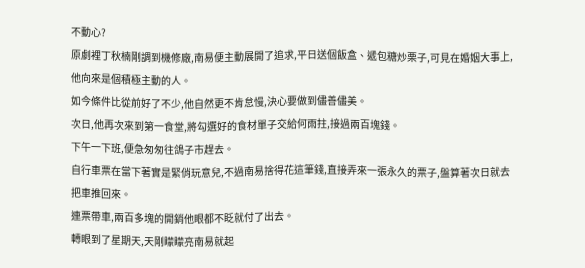不動心?
原劇裡丁秋楠剛調到機修廠,南易便主動展開了追求,平日送個飯盒、遞包糖炒栗子,可見在婚姻大事上,他向來是個積極主動的人。
如今條件比從前好了不少,他自然更不肯怠慢,決心要做到儘善儘美。
次日,他再次來到第一食堂,將勾選好的食材單子交給何雨拄,接過兩百塊錢。
下午一下班,便急匆匆往鴿子市趕去。
自行車票在當下著實是緊俏玩意兒,不過南易捨得花這筆錢,直接弄來一張永久的票子,盤算著次日就去把車推回來。
連票帶車,兩百多塊的開銷他眼都不眨就付了出去。
轉眼到了星期天,天剛矇矇亮南易就起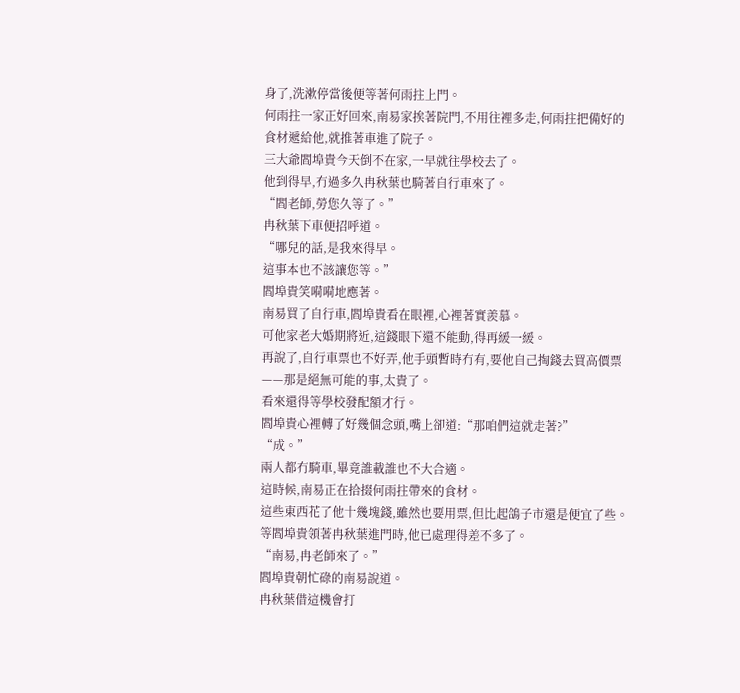身了,洗漱停當後便等著何雨拄上門。
何雨拄一家正好回來,南易家挨著院門,不用往裡多走,何雨拄把備好的食材遞給他,就推著車進了院子。
三大爺閻埠貴今天倒不在家,一早就往學校去了。
他到得早,冇過多久冉秋葉也騎著自行車來了。
“閻老師,勞您久等了。”
冉秋葉下車便招呼道。
“哪兒的話,是我來得早。
這事本也不該讓您等。”
閻埠貴笑嗬嗬地應著。
南易買了自行車,閻埠貴看在眼裡,心裡著實羨慕。
可他家老大婚期將近,這錢眼下還不能動,得再緩一緩。
再說了,自行車票也不好弄,他手頭暫時冇有,要他自己掏錢去買高價票——那是絕無可能的事,太貴了。
看來還得等學校發配額才行。
閻埠貴心裡轉了好幾個念頭,嘴上卻道:“那咱們這就走著?”
“成。”
兩人都冇騎車,畢竟誰載誰也不大合適。
這時候,南易正在拾掇何雨拄帶來的食材。
這些東西花了他十幾塊錢,雖然也要用票,但比起鴿子市還是便宜了些。
等閻埠貴領著冉秋葉進門時,他已處理得差不多了。
“南易,冉老師來了。”
閻埠貴朝忙碌的南易說道。
冉秋葉借這機會打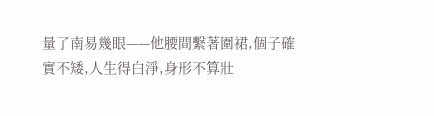量了南易幾眼——他腰間繫著圍裙,個子確實不矮,人生得白淨,身形不算壯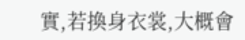實,若換身衣裳,大概會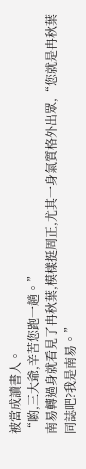被當成讀書人。
“喲,三大爺,辛苦您跑一趟。”
南易轉過身就看見了冉秋葉,模樣挺周正,尤其一身氣質格外出眾,“您就是冉秋葉同誌吧?我是南易。”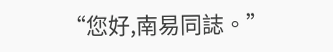“您好,南易同誌。”